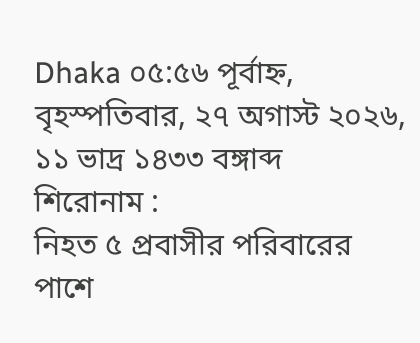Dhaka ০৫:৫৬ পূর্বাহ্ন, বৃহস্পতিবার, ২৭ অগাস্ট ২০২৬, ১১ ভাদ্র ১৪৩৩ বঙ্গাব্দ
শিরোনাম :
নিহত ৫ প্রবাসীর পরিবারের পাশে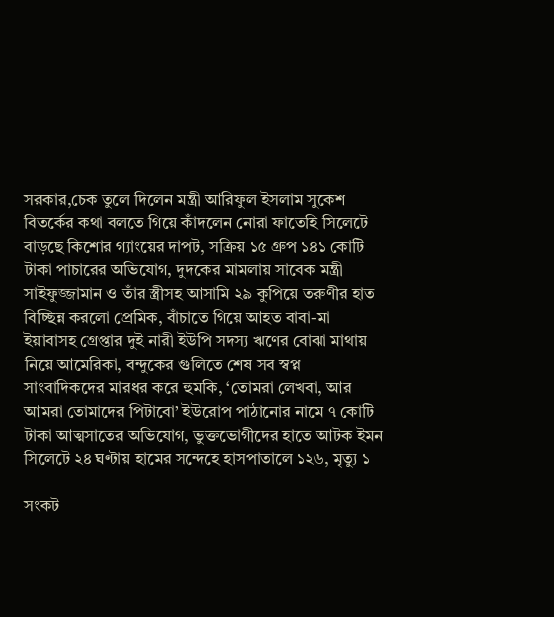সরকার,চেক তুলে দিলেন মন্ত্রী আরিফুল ইসলাম সুকেশ বিতর্কের কথা বলতে গিয়ে কাঁদলেন নোরা ফাতেহি সিলেটে বাড়ছে কিশোর গ্যাংয়ের দাপট, সক্রিয় ১৫ গ্রুপ ১৪১ কোটি টাকা পাচারের অভিযোগ, দুদকের মামলায় সাবেক মন্ত্রী সাইফুজ্জামান ও তাঁর স্ত্রীসহ আসামি ২৯ কুপিয়ে তরুণীর হাত বিচ্ছিন্ন করলো প্রেমিক, বাঁচাতে গিয়ে আহত বাবা-মা ইয়াবাসহ গ্রেপ্তার দুই নারী ইউপি সদস্য ঋণের বোঝা মাথায় নিয়ে আমেরিকা, বন্দুকের গুলিতে শেষ সব স্বপ্ন সাংবাদিকদের মারধর করে হুমকি, ‘তোমরা লেখবা, আর আমরা তোমাদের পিটাবো’ ইউরোপ পাঠানোর নামে ৭ কোটি টাকা আত্মসাতের অভিযোগ, ভুক্তভোগীদের হাতে আটক ইমন সিলেটে ২৪ ঘণ্টায় হামের সন্দেহে হাসপাতালে ১২৬, মৃত্যু ১

সংকট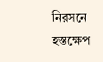নিরসনে হস্তক্ষেপ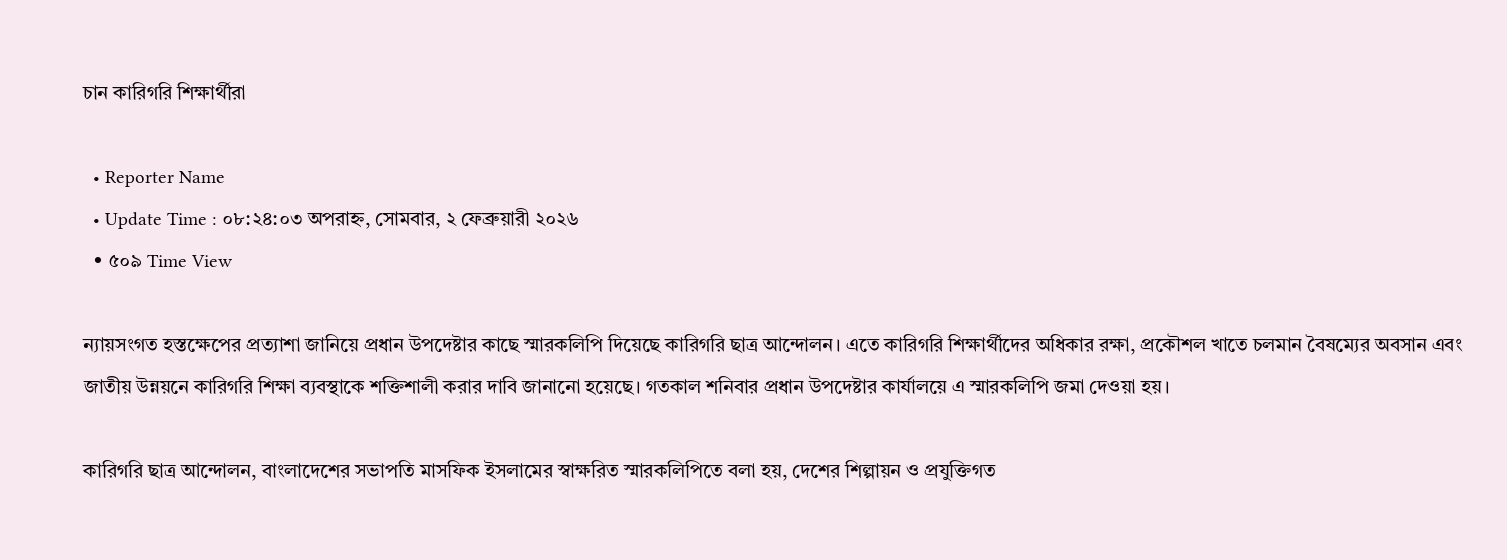চান কারিগরি শিক্ষার্থীরা

  • Reporter Name
  • Update Time : ০৮:২৪:০৩ অপরাহ্ন, সোমবার, ২ ফেব্রুয়ারী ২০২৬
  • ৫০৯ Time View

ন্যায়সংগত হস্তক্ষেপের প্রত্যাশা জানিয়ে প্রধান উপদেষ্টার কাছে স্মারকলিপি দিয়েছে কারিগরি ছাত্র আন্দোলন। এতে কারিগরি শিক্ষার্থীদের অধিকার রক্ষা, প্রকৌশল খাতে চলমান বৈষম্যের অবসান এবং জাতীয় উন্নয়নে কারিগরি শিক্ষা ব্যবস্থাকে শক্তিশালী করার দাবি জানানো হয়েছে। গতকাল শনিবার প্রধান উপদেষ্টার কার্যালয়ে এ স্মারকলিপি জমা দেওয়া হয়।

কারিগরি ছাত্র আন্দোলন, বাংলাদেশের সভাপতি মাসফিক ইসলামের স্বাক্ষরিত স্মারকলিপিতে বলা হয়, দেশের শিল্পায়ন ও প্রযুক্তিগত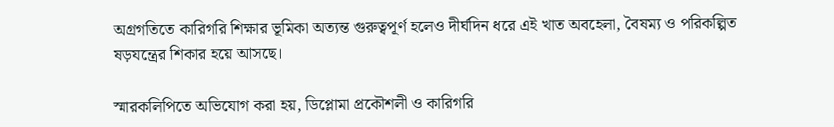অগ্রগতিতে কারিগরি শিক্ষার ভূমিকা অত্যন্ত গুরুত্বপূর্ণ হলেও দীর্ঘদিন ধরে এই খাত অবহেলা, বৈষম্য ও পরিকল্পিত ষড়যন্ত্রের শিকার হয়ে আসছে।

স্মারকলিপিতে অভিযোগ করা হয়, ডিপ্লোমা প্রকৌশলী ও কারিগরি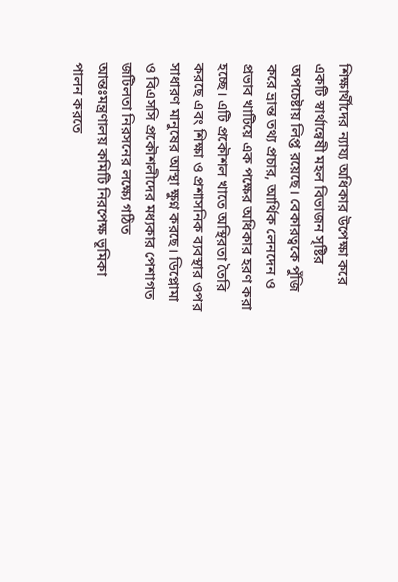শিক্ষার্থীদের ন্যায্য অধিকার উপেক্ষা করে একটি স্বার্থান্বেষী মহল বিভাজন সৃষ্টির অপচেষ্টায় লিপ্ত রয়েছে। বেকারত্বকে পুঁজি করে ভ্রান্ত তথ্য প্রচার, আর্থিক লেনদেন ও প্রভাব খাটিয়ে এক পক্ষের অধিকার হরণ করা হচ্ছে। এটি প্রকৌশল খাতে অস্থিরতা তৈরি করছে এবং শিক্ষা ও প্রশাসনিক ব্যবস্থার ওপর সাধারণ মানুষের আস্থা ক্ষুণ্ন করছে। ডিপ্লোমা ও বিএসসি প্রকৌশলীদের মধ্যকার পেশাগত জটিলতা নিরসনের লক্ষ্যে গঠিত আন্তঃমন্ত্রণালয় কমিটি নিরপেক্ষ ভূমিকা পালন করতে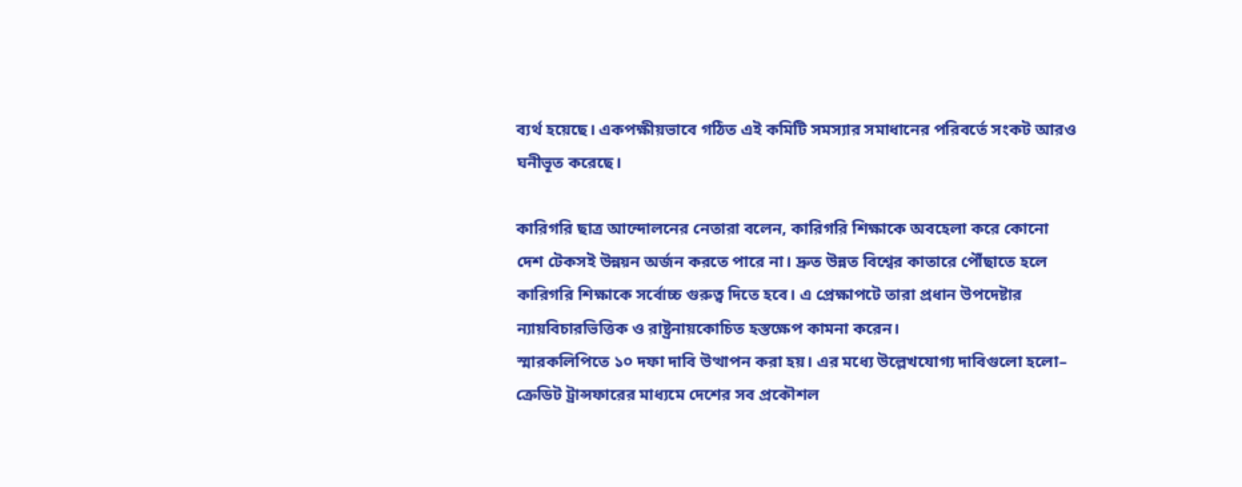ব্যর্থ হয়েছে। একপক্ষীয়ভাবে গঠিত এই কমিটি সমস্যার সমাধানের পরিবর্তে সংকট আরও ঘনীভূত করেছে।

কারিগরি ছাত্র আন্দোলনের নেতারা বলেন, কারিগরি শিক্ষাকে অবহেলা করে কোনো দেশ টেকসই উন্নয়ন অর্জন করতে পারে না। দ্রুত উন্নত বিশ্বের কাতারে পৌঁছাতে হলে কারিগরি শিক্ষাকে সর্বোচ্চ গুরুত্ব দিতে হবে। এ প্রেক্ষাপটে তারা প্রধান উপদেষ্টার ন্যায়বিচারভিত্তিক ও রাষ্ট্রনায়কোচিত হস্তক্ষেপ কামনা করেন।
স্মারকলিপিতে ১০ দফা দাবি উত্থাপন করা হয়। এর মধ্যে উল্লেখযোগ্য দাবিগুলো হলো– ক্রেডিট ট্রান্সফারের মাধ্যমে দেশের সব প্রকৌশল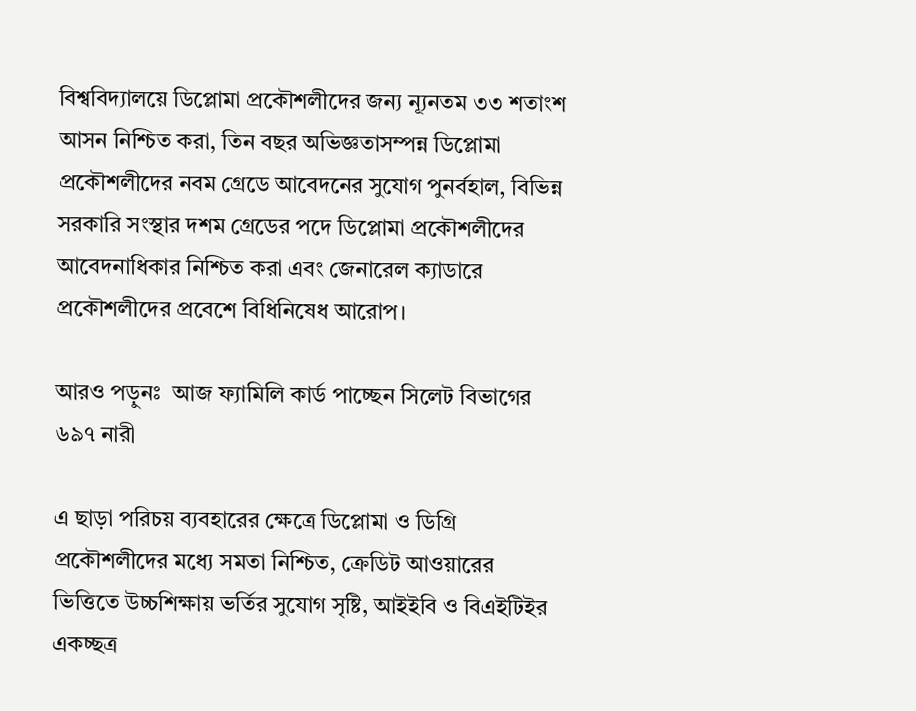বিশ্ববিদ্যালয়ে ডিপ্লোমা প্রকৌশলীদের জন্য ন্যূনতম ৩৩ শতাংশ আসন নিশ্চিত করা, তিন বছর অভিজ্ঞতাসম্পন্ন ডিপ্লোমা প্রকৌশলীদের নবম গ্রেডে আবেদনের সুযোগ পুনর্বহাল, বিভিন্ন সরকারি সংস্থার দশম গ্রেডের পদে ডিপ্লোমা প্রকৌশলীদের আবেদনাধিকার নিশ্চিত করা এবং জেনারেল ক্যাডারে প্রকৌশলীদের প্রবেশে বিধিনিষেধ আরোপ।

আরও পড়ুনঃ  আজ ফ্যামিলি কার্ড পাচ্ছেন সিলেট বিভাগের ৬৯৭ নারী

এ ছাড়া পরিচয় ব্যবহারের ক্ষেত্রে ডিপ্লোমা ও ডিগ্রি প্রকৌশলীদের মধ্যে সমতা নিশ্চিত, ক্রেডিট আওয়ারের ভিত্তিতে উচ্চশিক্ষায় ভর্তির সুযোগ সৃষ্টি, আইইবি ও বিএইটিইর একচ্ছত্র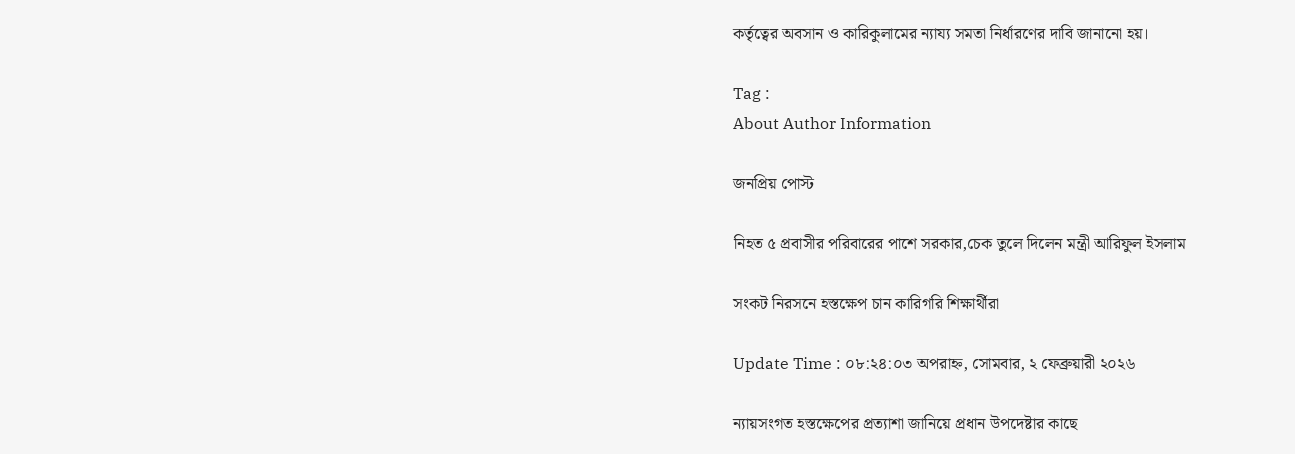কর্তৃত্বের অবসান ও কারিকুলামের ন্যায্য সমতা নির্ধারণের দাবি জানানো হয়।

Tag :
About Author Information

জনপ্রিয় পোস্ট

নিহত ৫ প্রবাসীর পরিবারের পাশে সরকার,চেক তুলে দিলেন মন্ত্রী আরিফুল ইসলাম

সংকট নিরসনে হস্তক্ষেপ চান কারিগরি শিক্ষার্থীরা

Update Time : ০৮:২৪:০৩ অপরাহ্ন, সোমবার, ২ ফেব্রুয়ারী ২০২৬

ন্যায়সংগত হস্তক্ষেপের প্রত্যাশা জানিয়ে প্রধান উপদেষ্টার কাছে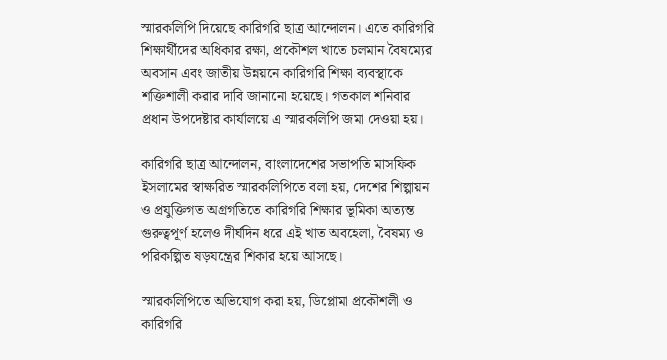স্মারকলিপি দিয়েছে কারিগরি ছাত্র আন্দোলন। এতে কারিগরি শিক্ষার্থীদের অধিকার রক্ষা, প্রকৌশল খাতে চলমান বৈষম্যের অবসান এবং জাতীয় উন্নয়নে কারিগরি শিক্ষা ব্যবস্থাকে শক্তিশালী করার দাবি জানানো হয়েছে। গতকাল শনিবার প্রধান উপদেষ্টার কার্যালয়ে এ স্মারকলিপি জমা দেওয়া হয়।

কারিগরি ছাত্র আন্দোলন, বাংলাদেশের সভাপতি মাসফিক ইসলামের স্বাক্ষরিত স্মারকলিপিতে বলা হয়, দেশের শিল্পায়ন ও প্রযুক্তিগত অগ্রগতিতে কারিগরি শিক্ষার ভূমিকা অত্যন্ত গুরুত্বপূর্ণ হলেও দীর্ঘদিন ধরে এই খাত অবহেলা, বৈষম্য ও পরিকল্পিত ষড়যন্ত্রের শিকার হয়ে আসছে।

স্মারকলিপিতে অভিযোগ করা হয়, ডিপ্লোমা প্রকৌশলী ও কারিগরি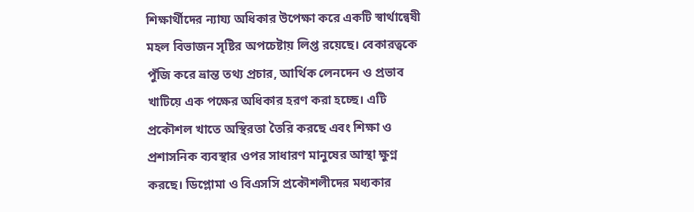শিক্ষার্থীদের ন্যায্য অধিকার উপেক্ষা করে একটি স্বার্থান্বেষী মহল বিভাজন সৃষ্টির অপচেষ্টায় লিপ্ত রয়েছে। বেকারত্বকে পুঁজি করে ভ্রান্ত তথ্য প্রচার, আর্থিক লেনদেন ও প্রভাব খাটিয়ে এক পক্ষের অধিকার হরণ করা হচ্ছে। এটি প্রকৌশল খাতে অস্থিরতা তৈরি করছে এবং শিক্ষা ও প্রশাসনিক ব্যবস্থার ওপর সাধারণ মানুষের আস্থা ক্ষুণ্ন করছে। ডিপ্লোমা ও বিএসসি প্রকৌশলীদের মধ্যকার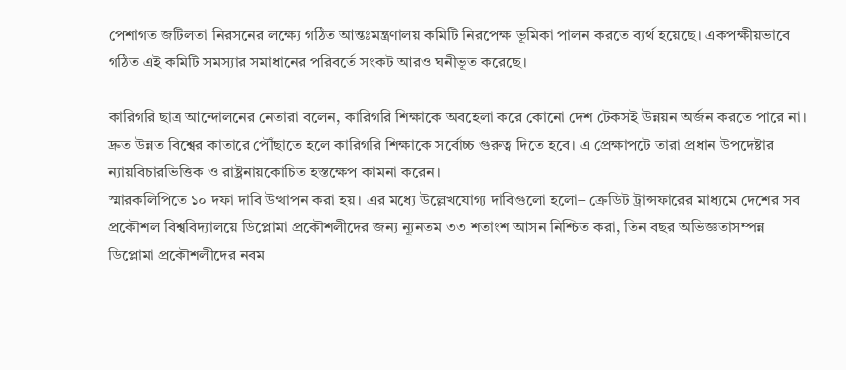পেশাগত জটিলতা নিরসনের লক্ষ্যে গঠিত আন্তঃমন্ত্রণালয় কমিটি নিরপেক্ষ ভূমিকা পালন করতে ব্যর্থ হয়েছে। একপক্ষীয়ভাবে গঠিত এই কমিটি সমস্যার সমাধানের পরিবর্তে সংকট আরও ঘনীভূত করেছে।

কারিগরি ছাত্র আন্দোলনের নেতারা বলেন, কারিগরি শিক্ষাকে অবহেলা করে কোনো দেশ টেকসই উন্নয়ন অর্জন করতে পারে না। দ্রুত উন্নত বিশ্বের কাতারে পৌঁছাতে হলে কারিগরি শিক্ষাকে সর্বোচ্চ গুরুত্ব দিতে হবে। এ প্রেক্ষাপটে তারা প্রধান উপদেষ্টার ন্যায়বিচারভিত্তিক ও রাষ্ট্রনায়কোচিত হস্তক্ষেপ কামনা করেন।
স্মারকলিপিতে ১০ দফা দাবি উত্থাপন করা হয়। এর মধ্যে উল্লেখযোগ্য দাবিগুলো হলো– ক্রেডিট ট্রান্সফারের মাধ্যমে দেশের সব প্রকৌশল বিশ্ববিদ্যালয়ে ডিপ্লোমা প্রকৌশলীদের জন্য ন্যূনতম ৩৩ শতাংশ আসন নিশ্চিত করা, তিন বছর অভিজ্ঞতাসম্পন্ন ডিপ্লোমা প্রকৌশলীদের নবম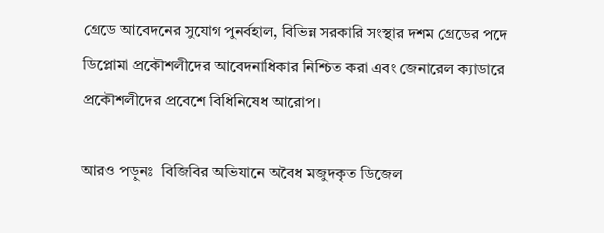গ্রেডে আবেদনের সুযোগ পুনর্বহাল, বিভিন্ন সরকারি সংস্থার দশম গ্রেডের পদে ডিপ্লোমা প্রকৌশলীদের আবেদনাধিকার নিশ্চিত করা এবং জেনারেল ক্যাডারে প্রকৌশলীদের প্রবেশে বিধিনিষেধ আরোপ।

আরও পড়ুনঃ  বিজিবির অভিযানে অবৈধ মজুদকৃত ডিজেল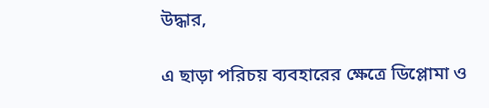উদ্ধার,

এ ছাড়া পরিচয় ব্যবহারের ক্ষেত্রে ডিপ্লোমা ও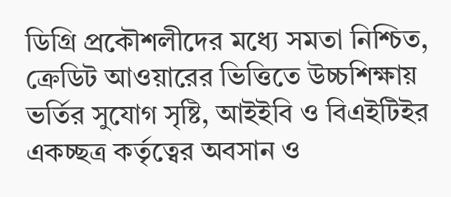ডিগ্রি প্রকৌশলীদের মধ্যে সমতা নিশ্চিত, ক্রেডিট আওয়ারের ভিত্তিতে উচ্চশিক্ষায় ভর্তির সুযোগ সৃষ্টি, আইইবি ও বিএইটিইর একচ্ছত্র কর্তৃত্বের অবসান ও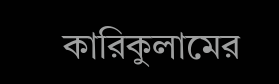কারিকুলামের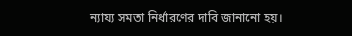ন্যায্য সমতা নির্ধারণের দাবি জানানো হয়।